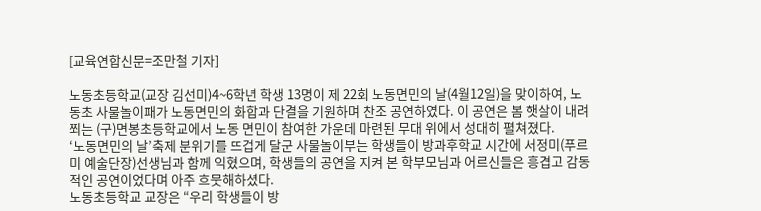[교육연합신문=조만철 기자]

노동초등학교(교장 김선미)4~6학년 학생 13명이 제 22회 노동면민의 날(4월12일)을 맞이하여, 노동초 사물놀이패가 노동면민의 화합과 단결을 기원하며 찬조 공연하였다. 이 공연은 봄 햇살이 내려쬐는 (구)면봉초등학교에서 노동 면민이 참여한 가운데 마련된 무대 위에서 성대히 펼쳐졌다.
‘노동면민의 날’축제 분위기를 뜨겁게 달군 사물놀이부는 학생들이 방과후학교 시간에 서정미(푸르미 예술단장)선생님과 함께 익혔으며, 학생들의 공연을 지켜 본 학부모님과 어르신들은 흥겹고 감동적인 공연이었다며 아주 흐뭇해하셨다.
노동초등학교 교장은 “우리 학생들이 방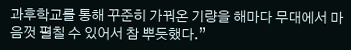과후학교를 통해 꾸준히 가꿔온 기량을 해마다 무대에서 마음껏 펼칠 수 있어서 참 뿌듯했다.”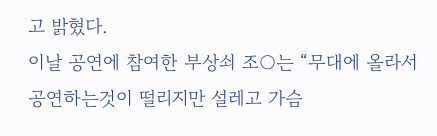고 밝혔다.
이날 공연에 참여한 부상쇠 조○는 “무대에 올라서 공연하는것이 떨리지만 설레고 가슴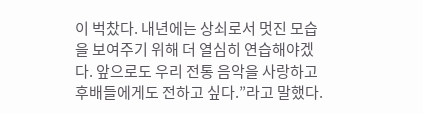이 벅찼다. 내년에는 상쇠로서 멋진 모습을 보여주기 위해 더 열심히 연습해야겠다. 앞으로도 우리 전통 음악을 사랑하고 후배들에게도 전하고 싶다.”라고 말했다.